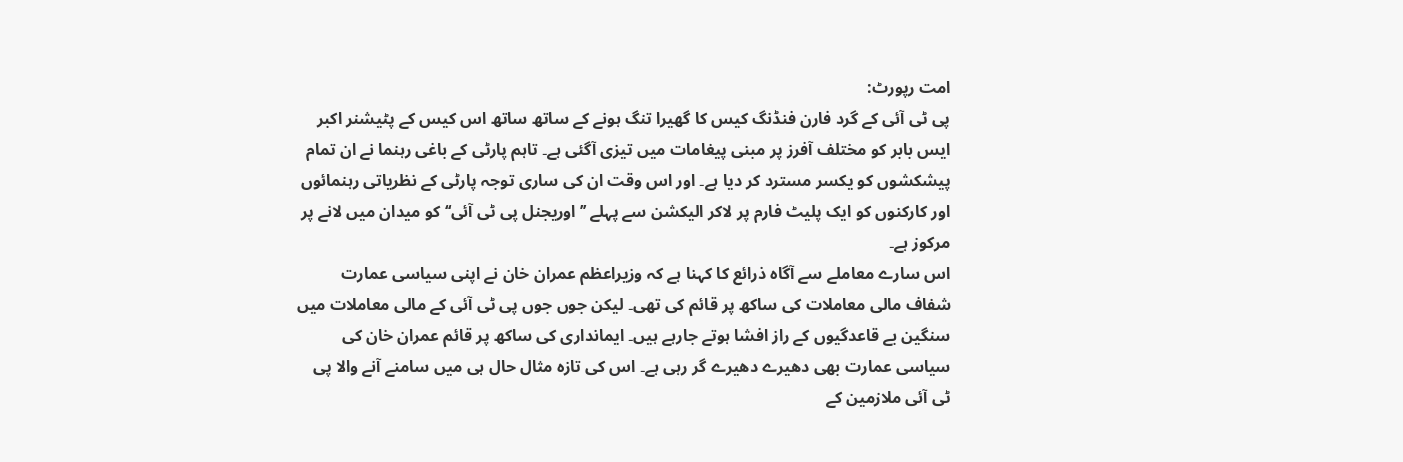امت رپورٹ:
پی ٹی آئی کے گرد فارن فنڈنگ کیس کا گھیرا تنگ ہونے کے ساتھ ساتھ اس کیس کے پٹیشنر اکبر ایس بابر کو مختلف آفرز پر مبنی پیغامات میں تیزی آگئی ہے۔ تاہم پارٹی کے باغی رہنما نے ان تمام پیشکشوں کو یکسر مسترد کر دیا ہے۔ اور اس وقت ان کی ساری توجہ پارٹی کے نظریاتی رہنمائوں اور کارکنوں کو ایک پلیٹ فارم پر لاکر الیکشن سے پہلے ’’اوریجنل پی ٹی آئی‘‘ کو میدان میں لانے پر مرکوز ہے۔
اس سارے معاملے سے آگاہ ذرائع کا کہنا ہے کہ وزیراعظم عمران خان نے اپنی سیاسی عمارت شفاف مالی معاملات کی ساکھ پر قائم کی تھی۔ لیکن جوں جوں پی ٹی آئی کے مالی معاملات میں سنگین بے قاعدگیوں کے راز افشا ہوتے جارہے ہیں۔ ایمانداری کی ساکھ پر قائم عمران خان کی سیاسی عمارت بھی دھیرے دھیرے گر رہی ہے۔ اس کی تازہ مثال حال ہی میں سامنے آنے والا پی ٹی آئی ملازمین کے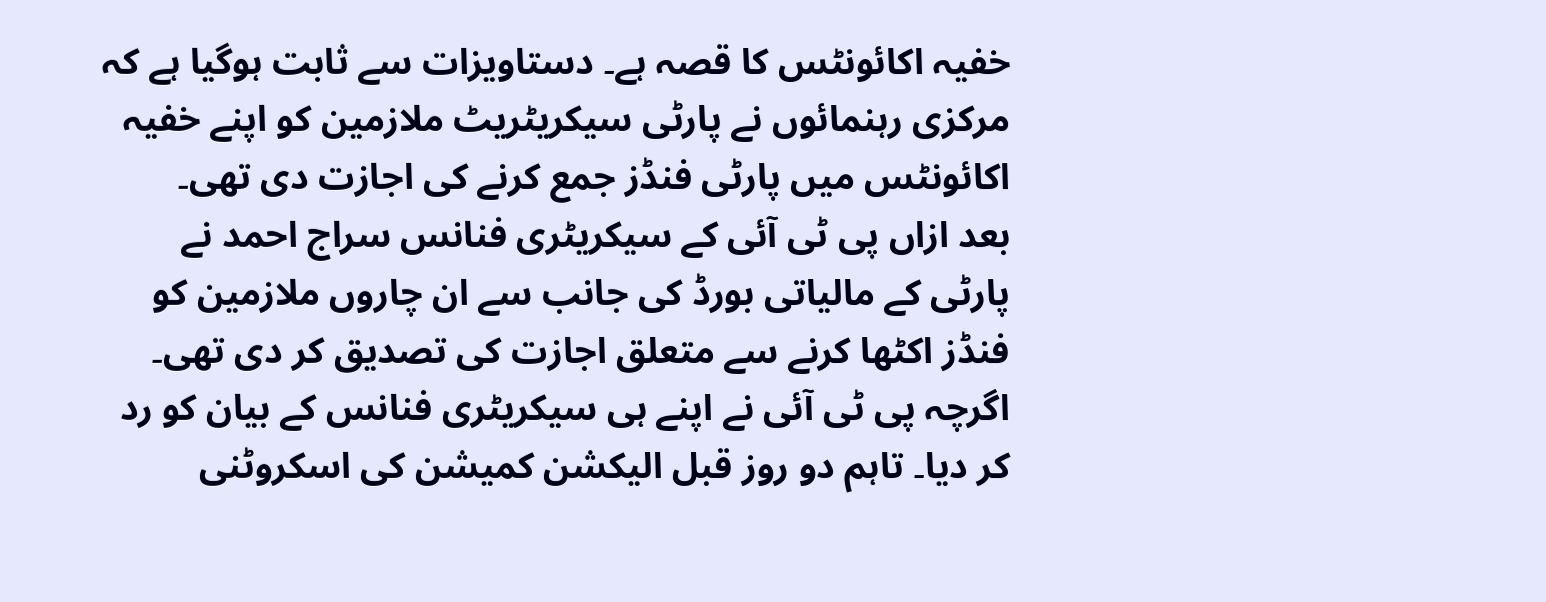خفیہ اکائونٹس کا قصہ ہے۔ دستاویزات سے ثابت ہوگیا ہے کہ مرکزی رہنمائوں نے پارٹی سیکریٹریٹ ملازمین کو اپنے خفیہ اکائونٹس میں پارٹی فنڈز جمع کرنے کی اجازت دی تھی۔
بعد ازاں پی ٹی آئی کے سیکریٹری فنانس سراج احمد نے پارٹی کے مالیاتی بورڈ کی جانب سے ان چاروں ملازمین کو فنڈز اکٹھا کرنے سے متعلق اجازت کی تصدیق کر دی تھی۔ اگرچہ پی ٹی آئی نے اپنے ہی سیکریٹری فنانس کے بیان کو رد کر دیا۔ تاہم دو روز قبل الیکشن کمیشن کی اسکروٹنی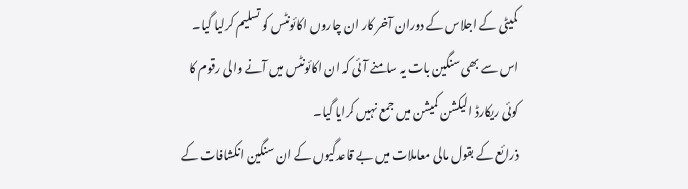کمیٹی کے اجلاس کے دوران آخر کار ان چاروں اکائونٹس کو تسلیم کرلیا گیا۔ اس سے بھی سنگین بات یہ سامنے آئی کہ ان اکائونٹس میں آنے والی رقوم کا کوئی ریکارڈ الیکشن کمیشن میں جمع نہیں کرایا گیا۔
ذرائع کے بقول مالی معاملات میں بے قاعدگیوں کے ان سنگین انکشافات کے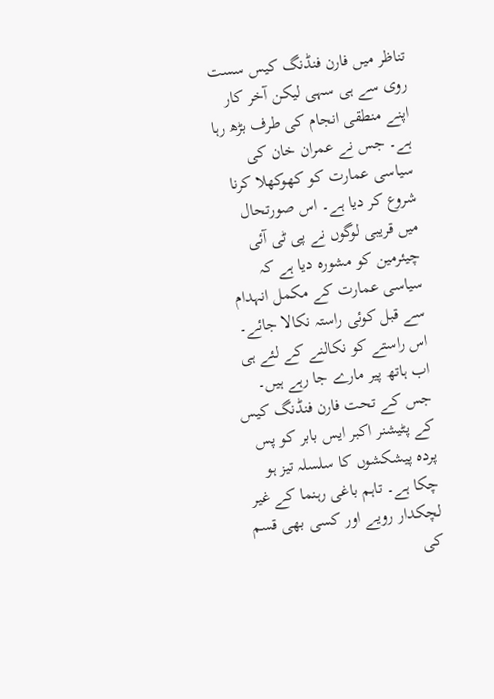تناظر میں فارن فنڈنگ کیس سست روی سے ہی سہی لیکن آخر کار اپنے منطقی انجام کی طرف بڑھ رہا ہے۔ جس نے عمران خان کی سیاسی عمارت کو کھوکھلا کرنا شروع کر دیا ہے۔ اس صورتحال میں قریبی لوگوں نے پی ٹی آئی چیئرمین کو مشورہ دیا ہے کہ سیاسی عمارت کے مکمل انہدام سے قبل کوئی راستہ نکالا جائے۔ اس راستے کو نکالنے کے لئے ہی اب ہاتھ پیر مارے جا رہے ہیں۔ جس کے تحت فارن فنڈنگ کیس کے پٹیشنر اکبر ایس بابر کو پس پردہ پیشکشوں کا سلسلہ تیز ہو چکا ہے۔ تاہم باغی رہنما کے غیر لچکدار رویے اور کسی بھی قسم کی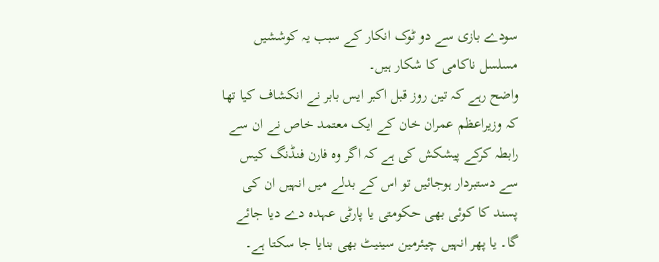سودے بازی سے دو ٹوک انکار کے سبب یہ کوششیں مسلسل ناکامی کا شکار ہیں۔
واضح رہے کہ تین روز قبل اکبر ایس بابر نے انکشاف کیا تھا کہ وزیراعظم عمران خان کے ایک معتمد خاص نے ان سے رابطہ کرکے پیشکش کی ہے کہ اگر وہ فارن فنڈنگ کیس سے دستبردار ہوجائیں تو اس کے بدلے میں انہیں ان کی پسند کا کوئی بھی حکومتی یا پارٹی عہدہ دے دیا جائے گا۔ یا پھر انہیں چیئرمین سینیٹ بھی بنایا جا سکتا ہے۔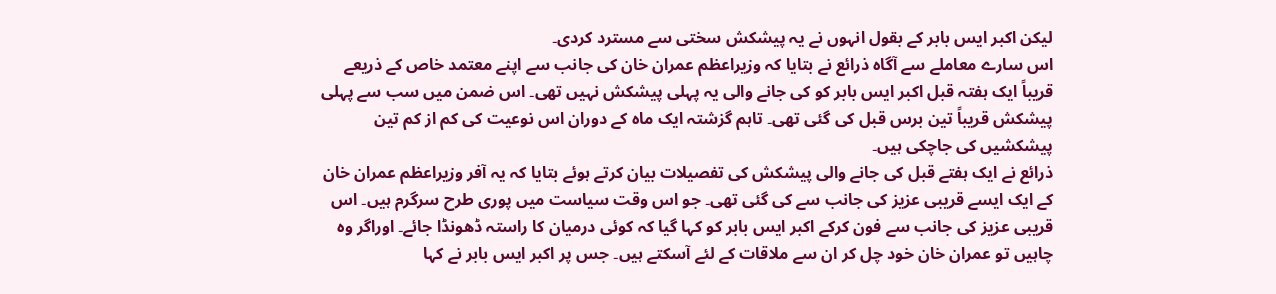لیکن اکبر ایس بابر کے بقول انہوں نے یہ پیشکش سختی سے مسترد کردی۔
اس سارے معاملے سے آگاہ ذرائع نے بتایا کہ وزیراعظم عمران خان کی جانب سے اپنے معتمد خاص کے ذریعے قریباً ایک ہفتہ قبل اکبر ایس بابر کو کی جانے والی یہ پہلی پیشکش نہیں تھی۔ اس ضمن میں سب سے پہلی پیشکش قریباً تین برس قبل کی گئی تھی۔ تاہم گزشتہ ایک ماہ کے دوران اس نوعیت کی کم از کم تین پیشکشیں کی جاچکی ہیں۔
ذرائع نے ایک ہفتے قبل کی جانے والی پیشکش کی تفصیلات بیان کرتے ہوئے بتایا کہ یہ آفر وزیراعظم عمران خان کے ایک ایسے قریبی عزیز کی جانب سے کی گئی تھی۔ جو اس وقت سیاست میں پوری طرح سرگرم ہیں۔ اس قریبی عزیز کی جانب سے فون کرکے اکبر ایس بابر کو کہا گیا کہ کوئی درمیان کا راستہ ڈھونڈا جائے۔ اوراگر وہ چاہیں تو عمران خان خود چل کر ان سے ملاقات کے لئے آسکتے ہیں۔ جس پر اکبر ایس بابر نے کہا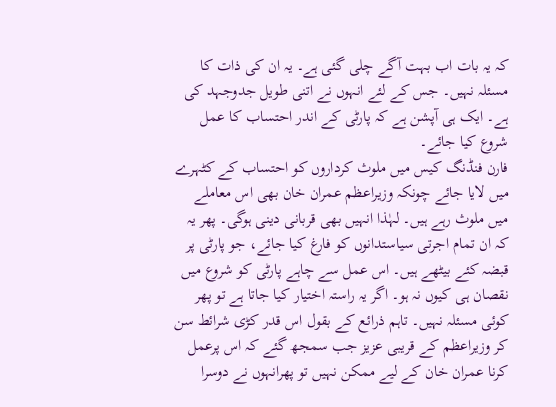کہ یہ بات اب بہت آگے چلی گئی ہے۔ یہ ان کی ذات کا مسئلہ نہیں۔ جس کے لئے انہوں نے اتنی طویل جدوجہد کی ہے۔ ایک ہی آپشن ہے کہ پارٹی کے اندر احتساب کا عمل شروع کیا جائے۔
فارن فنڈنگ کیس میں ملوث کرداروں کو احتساب کے کٹہرے میں لایا جائے چونکہ وزیراعظم عمران خان بھی اس معاملے میں ملوث رہے ہیں۔ لہٰذا انہیں بھی قربانی دینی ہوگی۔ پھر یہ کہ ان تمام اجرتی سیاستدانوں کو فارغ کیا جائے، جو پارٹی پر قبضہ کئے بیٹھے ہیں۔ اس عمل سے چاہے پارٹی کو شروع میں نقصان ہی کیوں نہ ہو۔ اگر یہ راستہ اختیار کیا جاتا ہے تو پھر کوئی مسئلہ نہیں۔ تاہم ذرائع کے بقول اس قدر کڑی شرائط سن کر وزیراعظم کے قریبی عزیز جب سمجھ گئے کہ اس پرعمل کرنا عمران خان کے لیے ممکن نہیں تو پھرانہوں نے دوسرا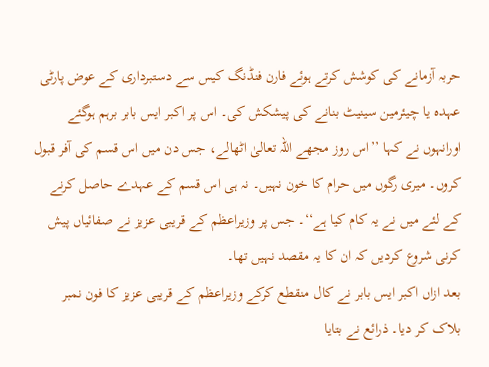حربہ آزمانے کی کوشش کرتے ہوئے فارن فنڈنگ کیس سے دستبرداری کے عوض پارٹی عہدہ یا چیئرمین سینیٹ بنانے کی پیشکش کی۔ اس پر اکبر ایس بابر برہم ہوگئے اورانہوں نے کہا ’’اس روز مجھے اللہ تعالیٰ اٹھالے، جس دن میں اس قسم کی آفر قبول کروں۔ میری رگوں میں حرام کا خون نہیں۔ نہ ہی اس قسم کے عہدے حاصل کرنے کے لئے میں نے یہ کام کیا ہے‘‘۔ جس پر وزیراعظم کے قریبی عزیز نے صفائیاں پیش کرنی شروع کردیں کہ ان کا یہ مقصد نہیں تھا۔
بعد ازاں اکبر ایس بابر نے کال منقطع کرکے وزیراعظم کے قریبی عزیز کا فون نمبر بلاک کر دیا۔ ذرائع نے بتایا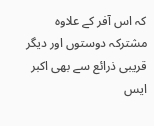کہ اس آفر کے علاوہ مشترکہ دوستوں اور دیگر قریبی ذرائع سے بھی اکبر ایس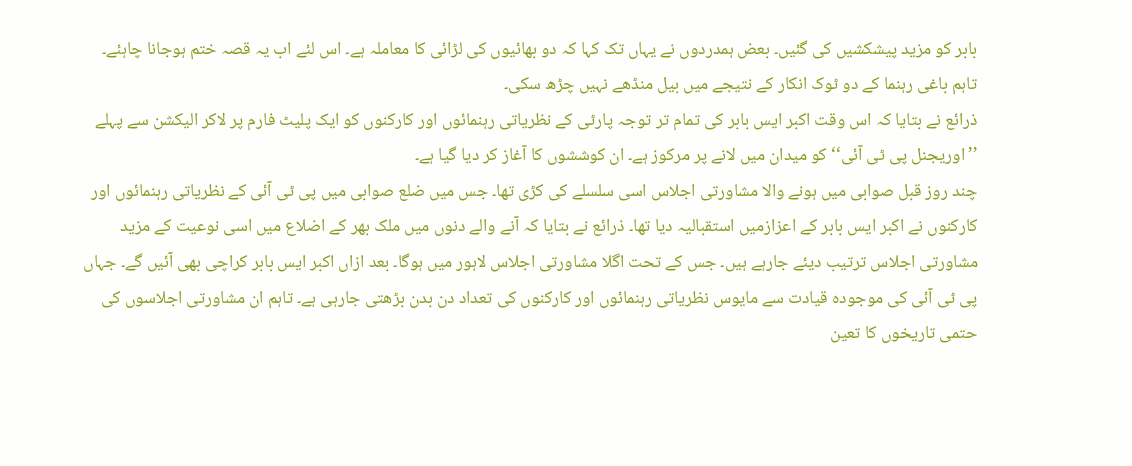بابر کو مزید پیشکشیں کی گئیں۔ بعض ہمدردوں نے یہاں تک کہا کہ دو بھائیوں کی لڑائی کا معاملہ ہے۔ اس لئے اب یہ قصہ ختم ہوجانا چاہئے۔ تاہم باغی رہنما کے دو ٹوک انکار کے نتیجے میں بیل منڈھے نہیں چڑھ سکی۔
ذرائع نے بتایا کہ اس وقت اکبر ایس بابر کی تمام تر توجہ پارٹی کے نظریاتی رہنمائوں اور کارکنوں کو ایک پلیٹ فارم پر لاکر الیکشن سے پہلے ’’اوریجنل پی ٹی آئی‘‘ کو میدان میں لانے پر مرکوز ہے۔ ان کوششوں کا آغاز کر دیا گیا ہے۔
چند روز قبل صوابی میں ہونے والا مشاورتی اجلاس اسی سلسلے کی کڑی تھا۔ جس میں ضلع صوابی میں پی ٹی آئی کے نظریاتی رہنمائوں اور کارکنوں نے اکبر ایس بابر کے اعزازمیں استقبالیہ دیا تھا۔ ذرائع نے بتایا کہ آنے والے دنوں میں ملک بھر کے اضلاع میں اسی نوعیت کے مزید مشاورتی اجلاس ترتیب دیئے جارہے ہیں۔ جس کے تحت اگلا مشاورتی اجلاس لاہور میں ہوگا۔ بعد ازاں اکبر ایس بابر کراچی بھی آئیں گے۔ جہاں پی ٹی آئی کی موجودہ قیادت سے مایوس نظریاتی رہنمائوں اور کارکنوں کی تعداد دن بدن بڑھتی جارہی ہے۔ تاہم ان مشاورتی اجلاسوں کی حتمی تاریخوں کا تعین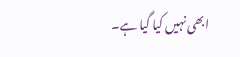ابھی نہیں کیا گیا ہے۔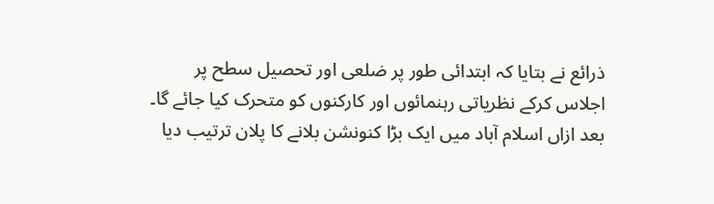ذرائع نے بتایا کہ ابتدائی طور پر ضلعی اور تحصیل سطح پر اجلاس کرکے نظریاتی رہنمائوں اور کارکنوں کو متحرک کیا جائے گا۔ بعد ازاں اسلام آباد میں ایک بڑا کنونشن بلانے کا پلان ترتیب دیا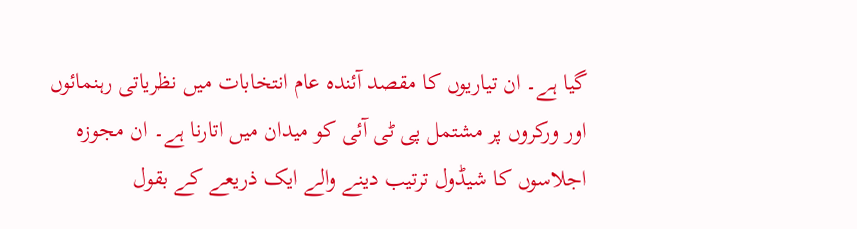گیا ہے۔ ان تیاریوں کا مقصد آئندہ عام انتخابات میں نظریاتی رہنمائوں اور ورکروں پر مشتمل پی ٹی آئی کو میدان میں اتارنا ہے۔ ان مجوزہ اجلاسوں کا شیڈول ترتیب دینے والے ایک ذریعے کے بقول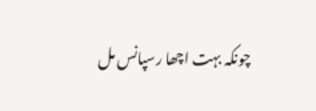چونکہ بہت اچھا رسپانس مل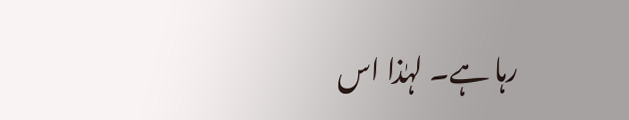رہا ہے۔ لہٰذا اس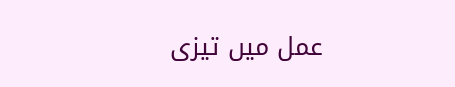عمل میں تیزی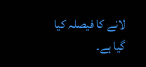لانے کا فیصلہ کیا گیا ہے۔